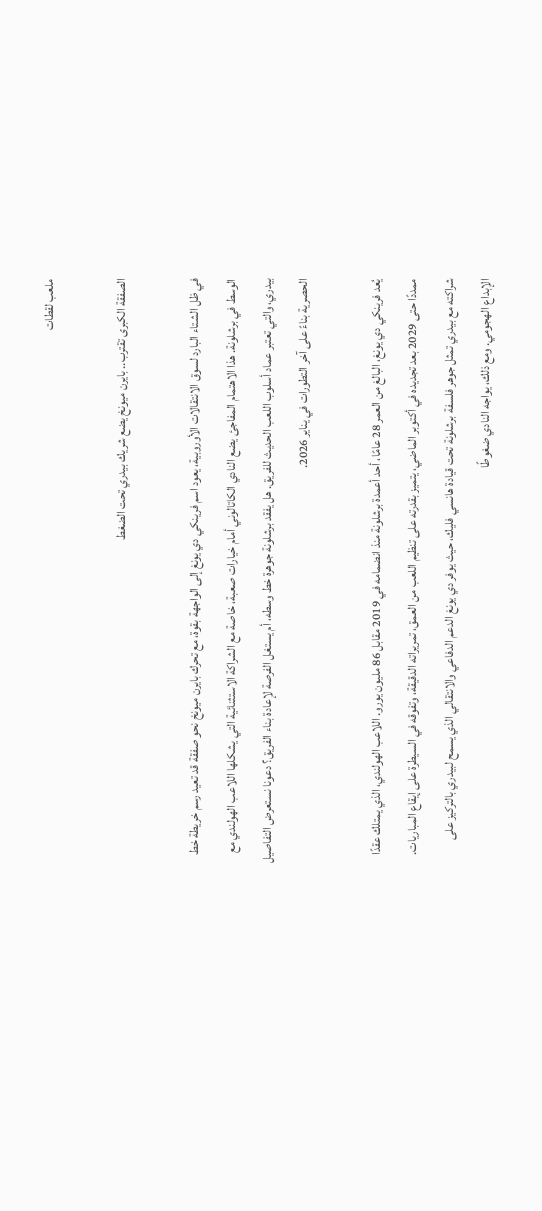ملعب لقطات

الصفقة الكبرى تقترب.. بايرن ميونخ يضع شريك بيدري تحت الضغط

في ظل الشتاء البارد لسوق الانتقالات الأوروبية، يعود اسم فرينكي دي يونغ إلى الواجهة بقوة، مع تحرك بايرن ميونخ نحو صفقة قد تعيد رسم خريطة خط الوسط في برشلونة. هذا الاهتمام المفاجئ يضع النادي الكاتالوني أمام خيارات صعبة، خاصة مع الشراكة الاستثنائية التي يشكلها اللاعب الهولندي مع بيدري، والتي تعتبر عماد أسلوب اللعب الحديث للفريق. هل يفقد برشلونة جوهرة خط وسطه، أم يستغل الفرصة لإعادة بناء الفريق؟ دعونا نستعرض التفاصيل الحصرية بناءً على آخر التطورات في يناير 2026.

يُعد فرينكي دي يونغ، البالغ من العمر 28 عامًا، أحد أعمدة برشلونة منذ انضمامه في 2019 مقابل 86 مليون يورو. اللاعب الهولندي، الذي يمتلك عقدًا ممددًا حتى 2029 بعد تجديده في أكتوبر الماضي، يتميز بقدرته على تنظيم اللعب من العمق، تمريراته الدقيقة، وتفوقه في السيطرة على إيقاع المباريات. شراكته مع بيدري تمثل جوهر فلسفة برشلونة تحت قيادة هانسي فليك، حيث يوفر دي يونغ الدعم الدفاعي والانتقالي الذي يسمح لبيدري بالتركيز على الإبداع الهجومي. ومع ذلك، يواجه النادي ضغوطًا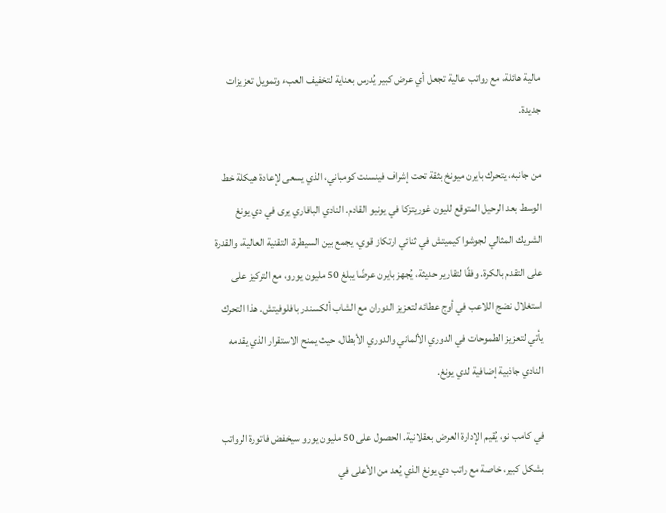مالية هائلة، مع رواتب عالية تجعل أي عرض كبير يُدرس بعناية لتخفيف العبء وتمويل تعزيزات جديدة.

من جانبه، يتحرك بايرن ميونخ بثقة تحت إشراف فينسنت كومباني، الذي يسعى لإعادة هيكلة خط الوسط بعد الرحيل المتوقع لليون غوريتزكا في يونيو القادم. النادي البافاري يرى في دي يونغ الشريك المثالي لجوشوا كيميتش في ثنائي ارتكاز قوي، يجمع بين السيطرة، التقنية العالية، والقدرة على التقدم بالكرة. وفقًا لتقارير حديثة، يُجهز بايرن عرضًا يبلغ 50 مليون يورو، مع التركيز على استغلال نضج اللاعب في أوج عطائه لتعزيز الدوران مع الشاب ألكسندر بافلوفيتش. هذا التحرك يأتي لتعزيز الطموحات في الدوري الألماني والدوري الأبطال، حيث يمنح الاستقرار الذي يقدمه النادي جاذبية إضافية لدي يونغ.

في كامب نو، يُقيم الإدارة العرض بعقلانية. الحصول على 50 مليون يورو سيخفض فاتورة الرواتب بشكل كبير، خاصة مع راتب دي يونغ الذي يُعد من الأعلى في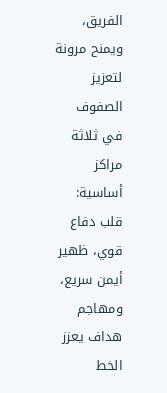الفريق، ويمنح مرونة لتعزيز الصفوف في ثلاثة مراكز أساسية: قلب دفاع قوي، ظهير أيمن سريع، ومهاجم هداف يعزز الخط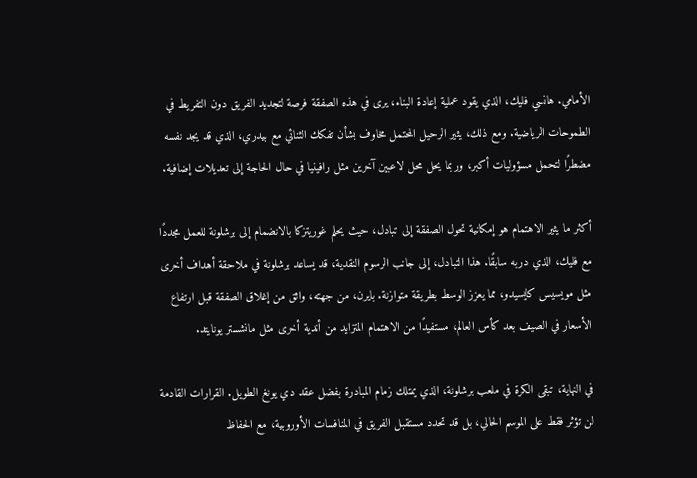الأمامي. هانسي فليك، الذي يقود عملية إعادة البناء، يرى في هذه الصفقة فرصة لتجديد الفريق دون التفريط في الطموحات الرياضية. ومع ذلك، يثير الرحيل المحتمل مخاوف بشأن تفكك الثنائي مع بيدري، الذي قد يجد نفسه مضطرًا لتحمل مسؤوليات أكبر، وربما يحل محل لاعبين آخرين مثل رافينيا في حال الحاجة إلى تعديلات إضافية.

أكثر ما يثير الاهتمام هو إمكانية تحول الصفقة إلى تبادل، حيث يحلم غوريتزكا بالانضمام إلى برشلونة للعمل مجددًا مع فليك، الذي دربه سابقًا. هذا التبادل، إلى جانب الرسوم النقدية، قد يساعد برشلونة في ملاحقة أهداف أخرى مثل مويسيس كايسيدو، مما يعزز الوسط بطريقة متوازنة. بايرن، من جهته، واثق من إغلاق الصفقة قبل ارتفاع الأسعار في الصيف بعد كأس العالم، مستفيدًا من الاهتمام المتزايد من أندية أخرى مثل مانشستر يونايتد.

في النهاية، تبقى الكرة في ملعب برشلونة، الذي يمتلك زمام المبادرة بفضل عقد دي يونغ الطويل. القرارات القادمة لن تؤثر فقط على الموسم الحالي، بل قد تحدد مستقبل الفريق في المنافسات الأوروبية، مع الحفاظ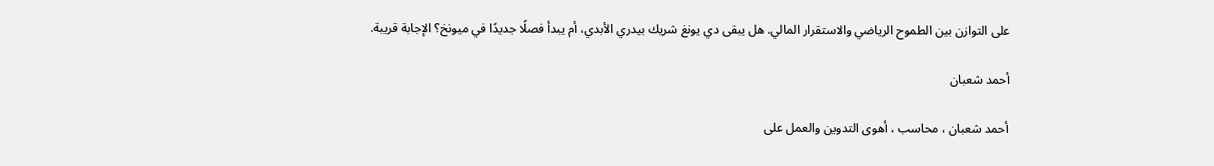على التوازن بين الطموح الرياضي والاستقرار المالي. هل يبقى دي يونغ شريك بيدري الأبدي، أم يبدأ فصلًا جديدًا في ميونخ؟ الإجابة قريبة.

أحمد شعبان

أحمد شعبان ، محاسب ، أهوى التدوين والعمل على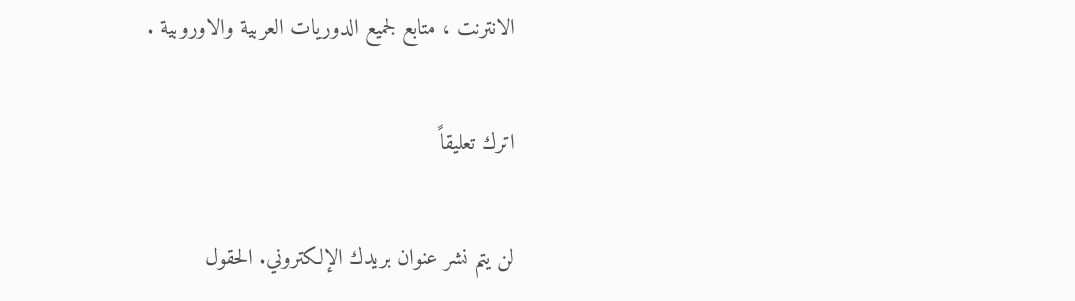الانترنت ، متابع لجميع الدوريات العربية والاوروبية .

اترك تعليقاً

لن يتم نشر عنوان بريدك الإلكتروني. الحقول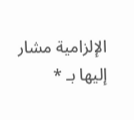الإلزامية مشار إليها بـ *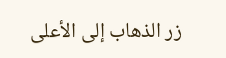زر الذهاب إلى الأعلى